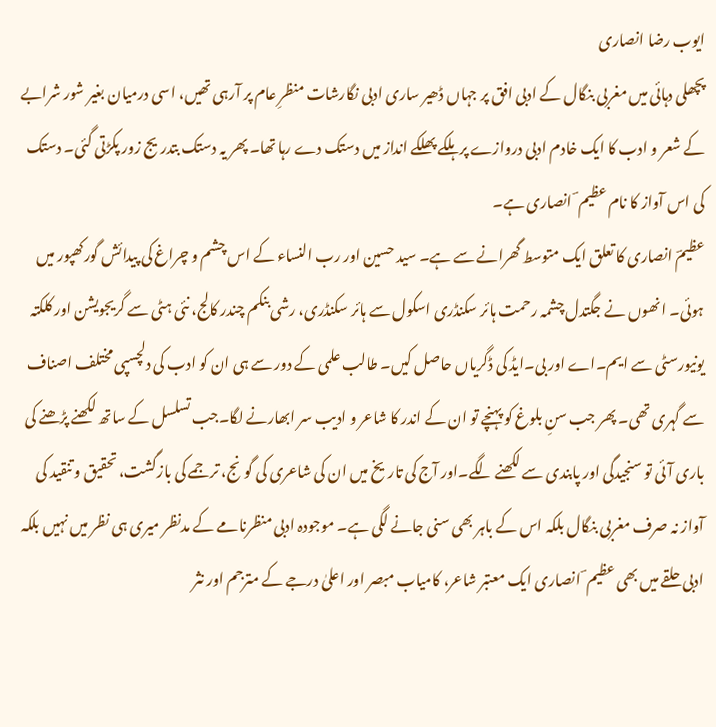ایوب رضا انصاری
پچھلی دہائی میں مغربی بنگال کے ادبی افق پر جہاں ڈھیر ساری ادبی نگارشات منظرِ عام پر آرہی تھیں، اسی درمیان بغیر شور شرابے کے شعر و ادب کا ایک خادم ادبی دروازے پر ہلکے پھلکے انداز میں دستک دے رہا تھا۔ پھر یہ دستک بتدریج زور پکڑتی گئی۔ دستک کی اس آواز کا نام عظیم ؔ انصاری ہے۔
عظیمؔ انصاری کا تعلق ایک متوسط گھرانے سے ہے۔ سید حسین اور رب النساء کے اس چشم و چراغ کی پیدائش گورکھپور میں ہوئی۔ انھوں نے جگتدل چشمہ رحمت ہائر سکنڈری اسکول سے ہائر سکنڈری، رشی بنکم چندر کالج، نئی ہٹی سے گریجویشن اور کلکتہ یونیورسٹی سے ایم۔اے اور بی۔ایڈ کی ڈگریاں حاصل کیں۔ طالب علمی کے دور سے ہی ان کو ادب کی دلچسپی مختلف اصناف سے گہری تھی۔ پھر جب سنِ بلوغ کو پہنچے تو ان کے اندر کا شاعر و ادیب سر ابھارنے لگا۔جب تسلسل کے ساتھ لکھنے پڑھنے کی باری آئی تو سنجیدگی اور پابندی سے لکھنے لگے۔اور آج کی تاریخ میں ان کی شاعری کی گونج، ترجمے کی بازگشت، تحقیق و تنقید کی آواز نہ صرف مغربی بنگال بلکہ اس کے باہر بھی سنی جانے لگی ہے۔ موجودہ ادبی منظرنامے کے مدنظر میری ہی نظر میں نہیں بلکہ ادبی حلقے میں بھی عظیم ؔ انصاری ایک معتبر شاعر، کامیاب مبصر اور اعلیٰ درجے کے مترجم اور نثر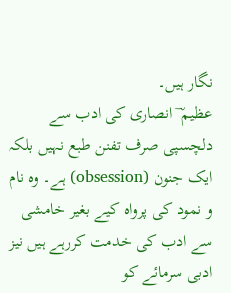نگار ہیں۔
عظیم ؔ انصاری کی ادب سے دلچسپی صرف تفنن طبع نہیں بلکہ ایک جنون (obsession) ہے۔ وہ نام و نمود کی پرواہ کیے بغیر خامشی سے ادب کی خدمت کررہے ہیں نیز ادبی سرمائے کو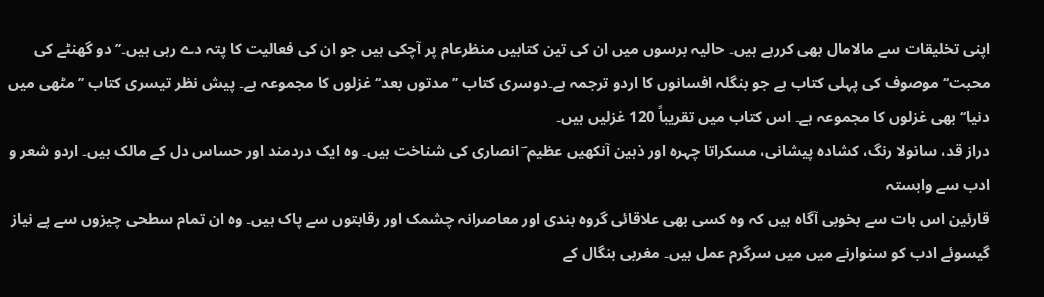اپنی تخلیقات سے مالامال بھی کررہے ہیں۔ حالیہ برسوں میں ان کی تین کتابیں منظرعام پر آچکی ہیں جو ان کی فعالیت کا پتہ دے رہی ہیں۔’’ دو گھنٹے کی محبت‘‘ موصوف کی پہلی کتاب ہے جو بنگلہ افسانوں کا اردو ترجمہ ہے۔دوسری کتاب ’’مدتوں بعد‘‘ غزلوں کا مجموعہ ہے۔ پیش نظر تیسری کتاب ’’مٹھی میں دنیا‘‘ بھی غزلوں کا مجموعہ ہے۔ اس کتاب میں تقریباً 120 غزلیں ہیں۔
دراز قد، سانولا رنگ، کشادہ پیشانی، مسکراتا چہرہ اور ذہین آنکھیں عظیم ؔ انصاری کی شناخت ہیں۔ وہ ایک دردمند اور حساس دل کے مالک ہیں۔ اردو شعر و ادب سے وابستہ
قارئین اس بات سے بخوبی آگاہ ہیں کہ وہ کسی بھی علاقائی گروہ بندی اور معاصرانہ چشمک اور رقابتوں سے پاک ہیں۔ وہ ان تمام سطحی چیزوں سے پے نیاز گیسوئے ادب کو سنوارنے میں میں سرگرم عمل ہیں۔ مغربی بنگال کے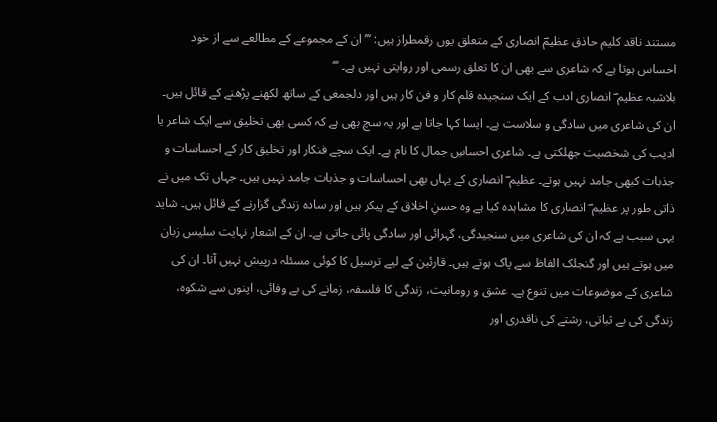مستند ناقد کلیم حاذق عظیمؔ انصاری کے متعلق یوں رقمطراز ہیں: ‘’’ ان کے مجموعے کے مطالعے سے از خود احساس ہوتا ہے کہ شاعری سے بھی ان کا تعلق رسمی اور روایتی نہیں ہے۔ ‘‘‘
بلاشبہ عظیم ؔ انصاری ادب کے ایک سنجیدہ قلم کار و فن کار ہیں اور دلجمعی کے ساتھ لکھنے پڑھنے کے قائل ہیں۔ ان کی شاعری میں سادگی و سلاست ہے۔ ایسا کہا جاتا ہے اور یہ سچ بھی ہے کہ کسی بھی تخلیق سے ایک شاعر یا ادیب کی شخصیت جھلکتی ہے۔ شاعری احساسِ جمال کا نام ہے۔ ایک سچے فنکار اور تخلیق کار کے احساسات و جذبات کبھی جامد نہیں ہوتے۔ عظیم ؔ انصاری کے یہاں بھی احساسات و جذبات جامد نہیں ہیں۔ جہاں تک میں نے ذاتی طور پر عظیم ؔ انصاری کا مشاہدہ کیا ہے وہ حسنِ اخلاق کے پیکر ہیں اور سادہ زندگی گزارنے کے قائل ہیں۔ شاید یہی سبب ہے کہ ان کی شاعری میں سنجیدگی، گہرائی اور سادگی پائی جاتی ہے۔ ان کے اشعار نہایت سلیس زبان میں ہوتے ہیں اور گنجلک الفاظ سے پاک ہوتے ہیں۔ قارئین کے لیے ترسیل کا کوئی مسئلہ درپیش نہیں آتا۔ ان کی شاعری کے موضوعات میں تنوع ہے۔ عشق و رومانیت، زندگی کا فلسفہ، زمانے کی بے وفائی، اپنوں سے شکوہ، زندگی کی بے ثباتی، رشتے کی ناقدری اور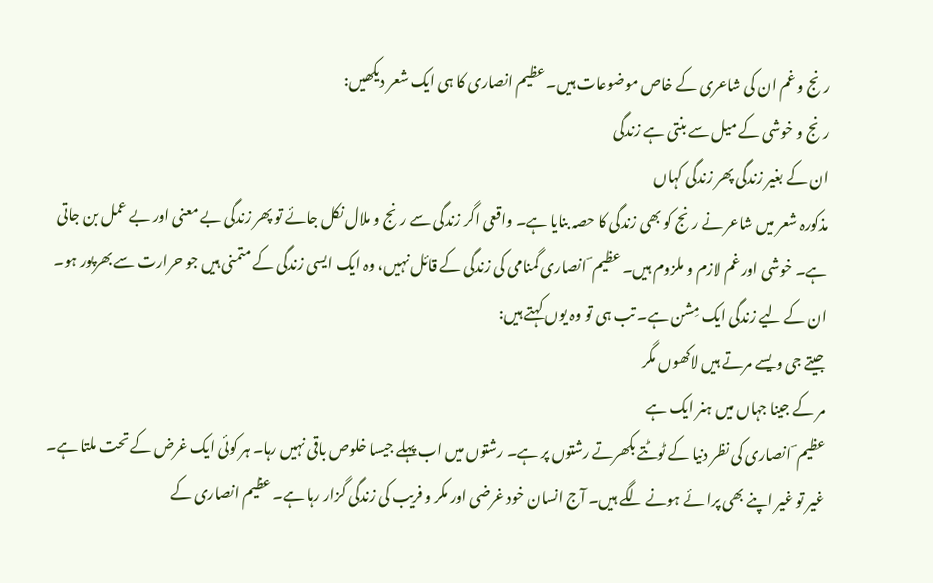رنج و غم ان کی شاعری کے خاص موضوعات ہیں۔ عظیم انصاری کا ہی ایک شعر دیکھیں:
رنج و خوشی کے میل سے بنتی ہے زندگی
ان کے بغیر زندگی پھر زندگی کہاں
مذکورہ شعر میں شاعر نے رنج کو بھی زندگی کا حصہ بنایا ہے۔ واقعی اگر زندگی سے رنج و ملال نکل جائے تو پھر زندگی بے معنی اور بے عمل بن جاتی ہے۔ خوشی اور غم لازم و ملزوم ہیں۔ عظیم ؔ انصاری گمنامی کی زندگی کے قائل نہیں، وہ ایک ایسی زندگی کے متمنی ہیں جو حرارت سے بھرپور ہو۔ ان کے لیے زندگی ایک مِشن ہے۔ تب ہی تو وہ یوں کہتے ہیں:
جیتے جی ویسے مرتے ہیں لاکھوں مگر
مر کے جینا جہاں میں ہنر ایک ہے
عظیم ؔ انصاری کی نظر دنیا کے ٹوٹتے بکھرتے رشتوں پر ہے۔ رشتوں میں اب پہلے جیسا خلوص باقی نہیں رہا۔ ہر کوئی ایک غرض کے تحت ملتا ہے۔ غیر تو غیر اپنے بھی پرا ئے ہونے لگے ہیں۔ آج انسان خود غرضی اور مکر و فریب کی زندگی گزار رہا ہے۔ عظیم انصاری کے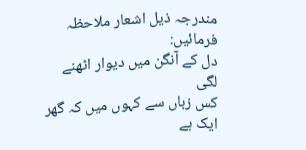مندرجہ ذیل اشعار ملاحظہ فرمائیں:
دل کے آنگن میں دیوار اٹھنے لگی
کس زباں سے کہوں میں کہ گھر ایک ہے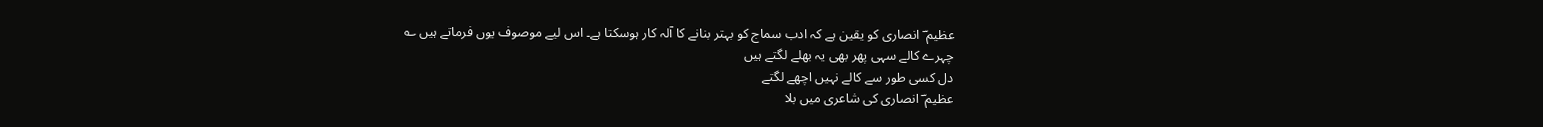عظیم ؔ انصاری کو یقین ہے کہ ادب سماج کو بہتر بنانے کا آلہ کار ہوسکتا ہے۔ اس لیے موصوف یوں فرماتے ہیں ؎
چہرے کالے سہی پھر بھی یہ بھلے لگتے ہیں
دل کسی طور سے کالے نہیں اچھے لگتے
عظیم ؔ انصاری کی شاعری میں بلا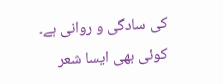کی سادگی و روانی ہے۔ کوئی بھی ایسا شعر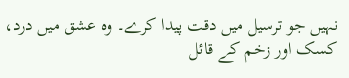نہیں جو ترسیل میں دقت پیدا کرے۔ وہ عشق میں درد، کسک اور زخم کے قائل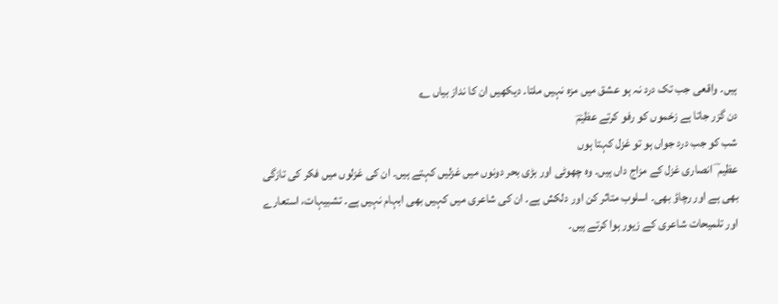ہیں۔ واقعی جب تک درد نہ ہو عشق میں مزہ نہیں ملتا۔ دیکھیں ان کا نداز بیاں ؎
دن گزر جاتا ہے زخموں کو رفو کرتے عظیمؔ
شب کو جب درد جواں ہو تو غزل کہتا ہوں
عظیم ؔ انصاری غزل کے مزاج داں ہیں۔ وہ چھوٹی اور بڑی بحر دونوں میں غزلیں کہتے ہیں۔ ان کی غزلوں میں فکر کی تازگی بھی ہے اور رچاؤ بھی۔ اسلوب متاثر کن اور دلکش ہے۔ ان کی شاعری میں کہیں بھی ابہام نہیں ہے۔ تشبیہات، استعارے اور تلمیحات شاعری کے زیور ہوا کرتے ہیں۔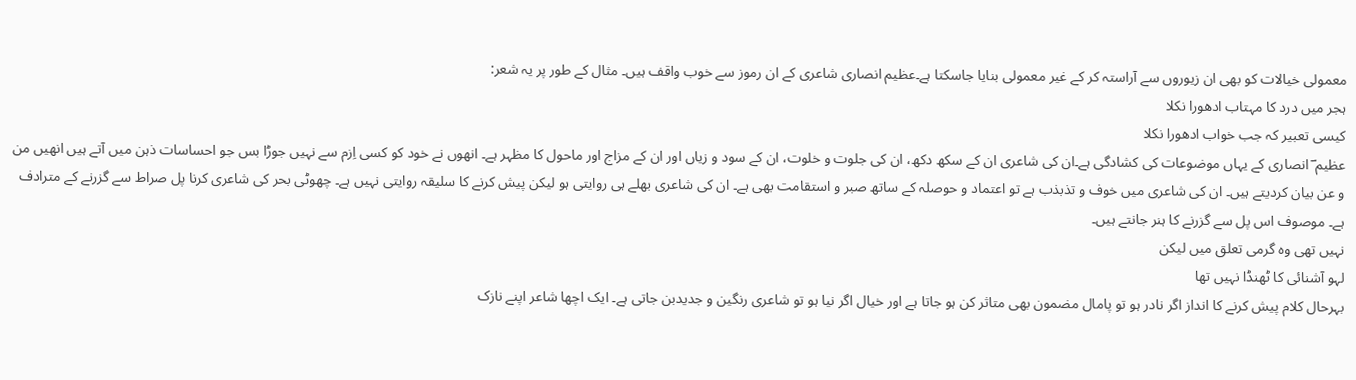معمولی خیالات کو بھی ان زیوروں سے آراستہ کر کے غیر معمولی بنایا جاسکتا ہے۔عظیم انصاری شاعری کے ان رموز سے خوب واقف ہیں۔ مثال کے طور پر یہ شعر:
ہجر میں درد کا مہتاب ادھورا نکلا
کیسی تعبیر کہ جب خواب ادھورا نکلا
عظیم ؔ انصاری کے یہاں موضوعات کی کشادگی ہے۔ان کی شاعری ان کے سکھ دکھ، ان کی جلوت و خلوت، ان کے سود و زیاں اور ان کے مزاج اور ماحول کا مظہر ہے۔ انھوں نے خود کو کسی اِزم سے نہیں جوڑا بس جو احساسات ذہن میں آتے ہیں انھیں من و عن بیان کردیتے ہیں۔ ان کی شاعری میں خوف و تذبذب ہے تو اعتماد و حوصلہ کے ساتھ صبر و استقامت بھی ہے۔ ان کی شاعری بھلے ہی روایتی ہو لیکن پیش کرنے کا سلیقہ روایتی نہیں ہے۔ چھوٹی بحر کی شاعری کرنا پل صراط سے گزرنے کے مترادف ہے۔ موصوف اس پل سے گزرنے کا ہنر جانتے ہیں۔
نہیں تھی وہ گرمی تعلق میں لیکن
لہو آشنائی کا ٹھنڈا نہیں تھا
بہرحال کلام پیش کرنے کا انداز اگر نادر ہو تو پامال مضمون بھی متاثر کن ہو جاتا ہے اور خیال اگر نیا ہو تو شاعری رنگین و جدیدبن جاتی ہے۔ ایک اچھا شاعر اپنے نازک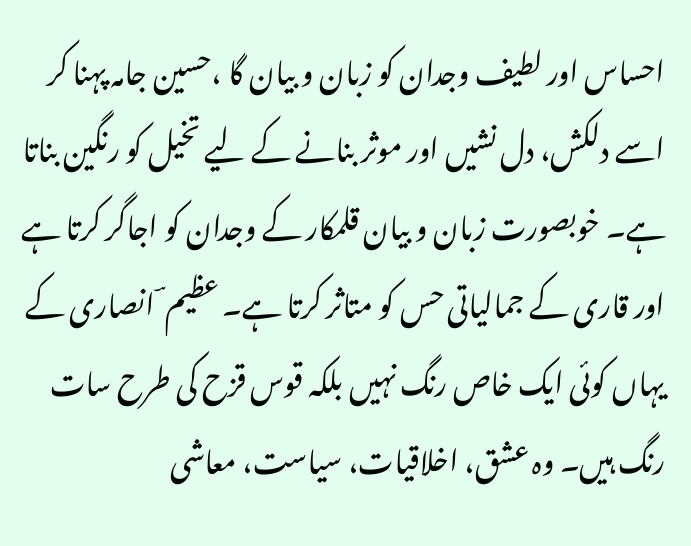احساس اور لطیف وجدان کو زبان و بیان گا ،حسین جامہ پہنا کر اسے دلکش، دل نشیں اور موثر بنانے کے لیے تخیل کو رنگین بناتا ہے۔ خوبصورت زبان و بیان قلمکار کے وجدان کو اجاگر کرتا ہے اور قاری کے جمالیاتی حس کو متاثر کرتا ہے۔ عظیم ؔ انصاری کے یہاں کوئی ایک خاص رنگ نہیں بلکہ قوس قزح کی طرح سات رنگ ہیں۔ وہ عشق، اخلاقیات، سیاست، معاشی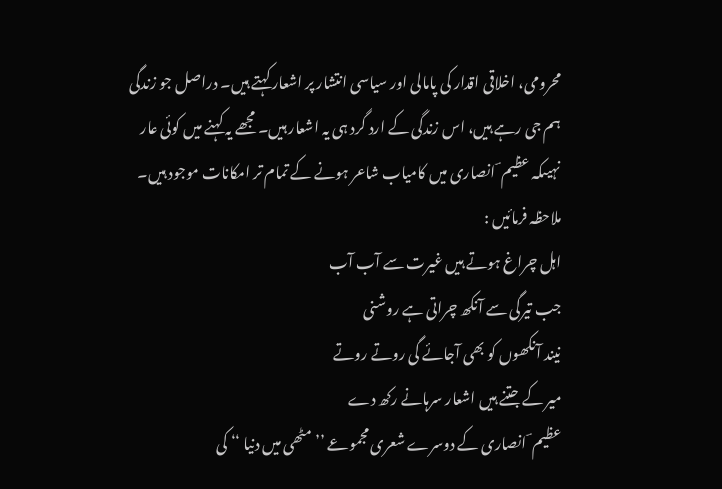محرومی، اخلاقی اقدار کی پامالی اور سیاسی انتشار پر اشعار کہتے ہیں۔ دراصل جو زندگی ہم جی رہے ہیں، اس زندگی کے ارد گرد ہی یہ اشعار ہیں۔ مجھے یہ کہنے میں کوئی عار نہیںکہ عظیم ؔ انصاری میں کامیاب شاعر ہونے کے تمام تر امکانات موجود ہیں۔ ملاحظہ فرمائیں :
اہل چراغ ہوتے ہیں غیرت سے آب آب
جب تیرگی سے آنکھ چراتی ہے روشنی
نیند آنکھوں کو بھی آجائے گی روتے روتے
میر کے جتنے ہیں اشعار سرہانے رکھ دے
عظیم ؔ انصاری کے دوسرے شعری مجموعے ’’مٹھی میں دنیا ‘‘ کی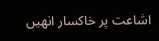اشاعت پر خاکسار انھیں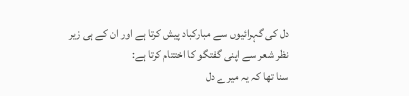دل کی گہرائیوں سے مبارکباد پیش کرتا ہے اور ان کے ہی زیر نظر شعر سے اپنی گفتگو کا اختتام کرتا ہے:
سنا تھا کہ یہ میرے دل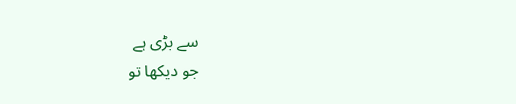سے بڑی ہے
جو دیکھا تو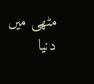مٹھی میں دنیا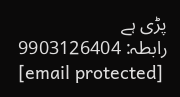پڑی ہے
رابطہ: 9903126404
[email protected]